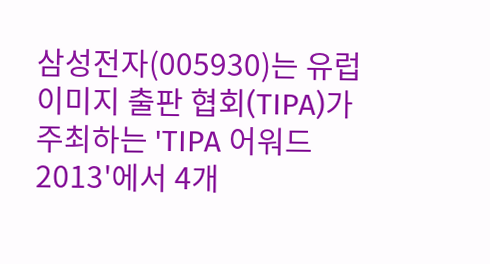삼성전자(005930)는 유럽 이미지 출판 협회(TIPA)가 주최하는 'TIPA 어워드 2013'에서 4개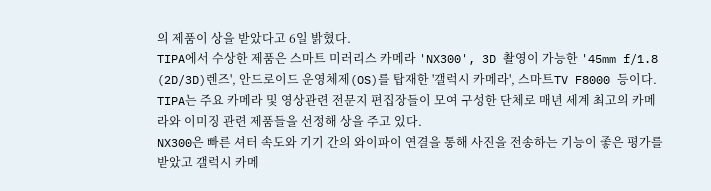의 제품이 상을 받았다고 6일 밝혔다.
TIPA에서 수상한 제품은 스마트 미러리스 카메라 'NX300', 3D 촬영이 가능한 '45mm f/1.8 (2D/3D)렌즈', 안드로이드 운영체제(OS)를 탑재한 '갤럭시 카메라', 스마트TV F8000 등이다.
TIPA는 주요 카메라 및 영상관련 전문지 편집장들이 모여 구성한 단체로 매년 세계 최고의 카메라와 이미징 관련 제품들을 선정해 상을 주고 있다.
NX300은 빠른 셔터 속도와 기기 간의 와이파이 연결을 통해 사진을 전송하는 기능이 좋은 평가를 받았고 갤럭시 카메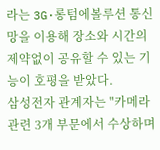라는 3G·롱텀에볼루션 통신망을 이용해 장소와 시간의 제약없이 공유할 수 있는 기능이 호평을 받았다.
삼성전자 관계자는 "카메라 관련 3개 부문에서 수상하며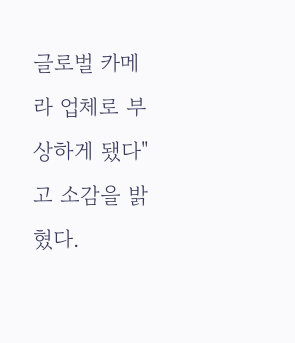글로벌 카메라 업체로 부상하게 됐다"고 소감을 밝혔다.